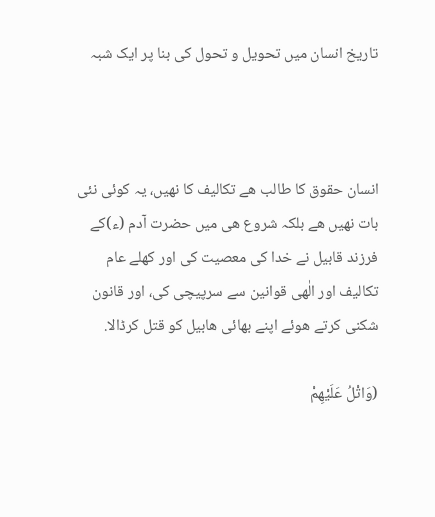تاریخ انسان میں تحویل و تحول کی بنا پر ایک شبہ



انسان حقوق کا طالب ھے تکالیف کا نھیں، یہ کوئی نئی بات نھیں ھے بلکہ شروع ھی میں حضرت آدم (ء)کے فرزند قابیل نے خدا کی معصیت کی اور کھلے عام تکالیف اور الٰھی قوانین سے سرپیچی کی، اور قانون شکنی کرتے ھوئے اپنے بھائی ھابیل کو قتل کرڈالا.

(وَاتْلُ عَلَیْھِمْ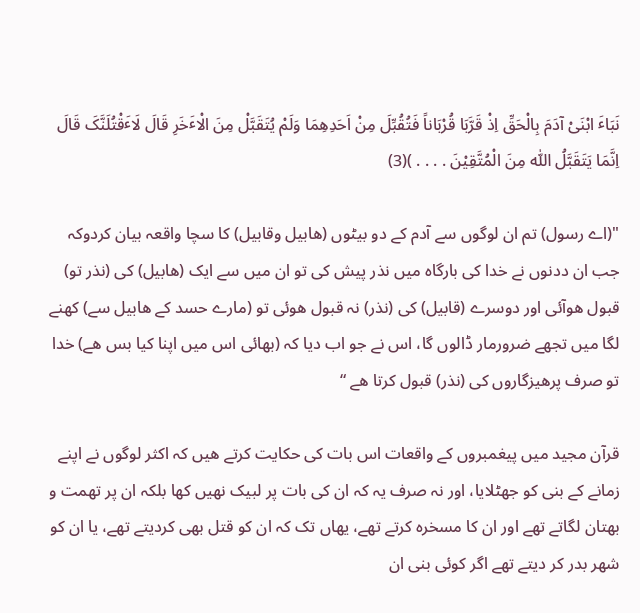نَبَاٴَ ابْنَیْ آدَمَ بِالْحَقِّ اِذْ قَرَّبَا قُرْبَاناً فَتُقُبِّلَ مِنْ اَحَدِھِمَا وَلَمْ یُتَقَبَّلْ مِنَ الْاٴَخَرِ قَالَ لَاٴَقْتُلَنَّکَ قَالَ اِنَّمَا یَتَقَبَّلُ اللّٰہ مِنَ الْمُتَّقِیْنَ . . . . )(3)

"(اے رسول) تم ان لوگوں سے آدم کے دو بیٹوں (ھابیل وقابیل) کا سچا واقعہ بیان کردوکہ جب ان ددنوں نے خدا کی بارگاہ میں نذر پیش کی تو ان میں سے ایک (ھابیل) کی (نذر تو) قبول ھوآئی اور دوسرے (قابیل) کی (نذر) نہ قبول ھوئی تو (مارے حسد کے ھابیل سے) کھنے لگا میں تجھے ضرورمار ڈالوں گا، اس نے جو اب دیا کہ (بھائی اس میں اپنا کیا بس ھے) خدا تو صرف پرھیزگاروں کی (نذر) قبول کرتا ھے “

قرآن مجید میں پیغمبروں کے واقعات اس بات کی حکایت کرتے ھیں کہ اکثر لوگوں نے اپنے زمانے کے بنی کو جھٹلایا، اور نہ صرف یہ کہ ان کی بات پر لبیک نھیں کھا بلکہ ان پر تھمت و بھتان لگاتے تھے اور ان کا مسخرہ کرتے تھے، یھاں تک کہ ان کو قتل بھی کردیتے تھے، یا ان کو شھر بدر کر دیتے تھے اگر کوئی بنی ان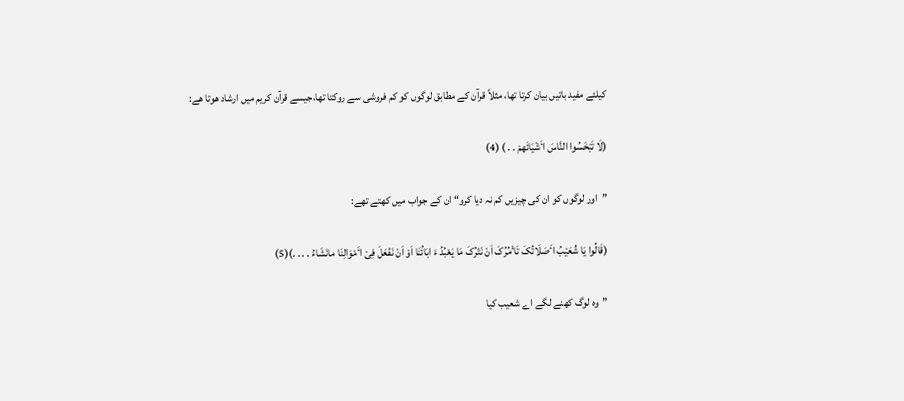کیلئے مفید باتیں بیان کرتا تھا، مثلاً قرآن کے مطابق لوگوں کو کم فروشی سے روکتا تھا،جیسے قرآن کریم میں ارشاد ھوتا ھے:

(لَا تَبْخَسُوا النَّاسَ اٴَشْیَائَھمْ . . ) (4)

”اور لوگوں کو ان کی چیزیں کم نہ دیا کرو“ ان کے جواب میں کھتے تھے:

(قَالُوا یَا شُعَیْبُ اٴَصَلَاتُکَ تَاٴْمُرُکَ اَنْ نَتْرُکَ مَا یَعْبُدُ ءَ ابَائُنَا اَوْ اَنْ نَفْعَلَ فِیْ اٴَمْوَالِنَا مانَشَاءُ . . . .)(5)

”وہ لوگ کھنے لگے اے شعیب کیا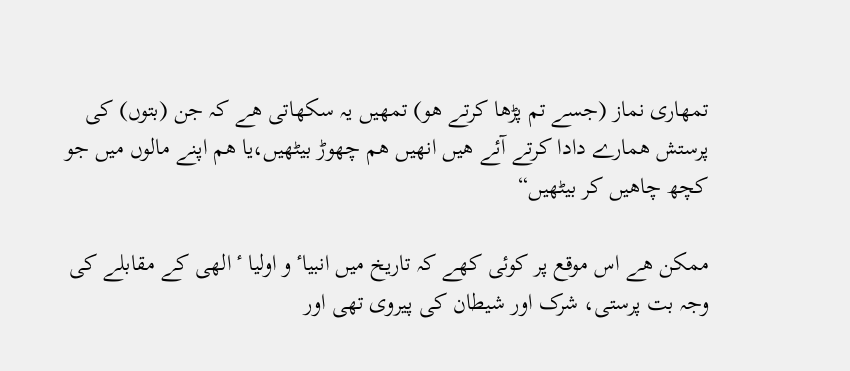تمھاری نماز (جسے تم پڑھا کرتے ھو) تمھیں یہ سکھاتی ھے کہ جن (بتوں) کی پرستش ھمارے دادا کرتے آئے ھیں انھیں ھم چھوڑ بیٹھیں،یا ھم اپنے مالوں میں جو کچھ چاھیں کر بیٹھیں“

ممکن ھے اس موقع پر کوئی کھے کہ تاریخ میں انبیاٴ و اولیا ٴ الھی کے مقابلے کی وجہ بت پرستی، شرک اور شیطان کی پیروی تھی اور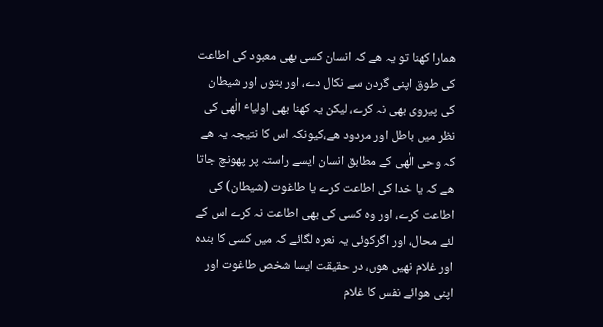ھمارا کھنا تو یہ ھے کہ انسان کسی بھی معبود کی اطاعت کی طوق اپنی گردن سے نکال دے، اور بتوں اور شیطان کی پیروی بھی نہ کرے، لیکن یہ کھنا بھی اولیاٴ الٰھی کی نظر میں باطل اور مردود ھے،کیونکہ اس کا نتیجہ یہ ھے کہ وحی الٰھی کے مطابق انسان ایسے راستہ پر پھونچ جاتا ھے کہ یا خدا کی اطاعت کرے یا طاغوت (شیطان) کی اطاعت کرے، اور وہ کسی کی بھی اطاعت نہ کرے اس کے لئے محال، اور اگرکوئی یہ نعرہ لگائے کہ میں کسی کا بندہ اور غلام نھیں ھوں، در حقیقت ایسا شخص طاغوت اور اپنی ھوائے نفس کا غلام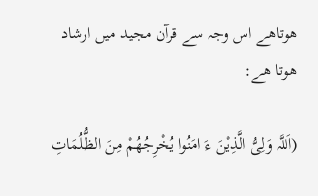ھوتاھے اس وجہ سے قرآن مجید میں ارشاد ھوتا ھے:

(اَللَّہ وَلِیُّ الَّذِیْنَ ءَ امَنُوا یُخْرِجُھُمْ مِنَ الظُّلُمَاتِ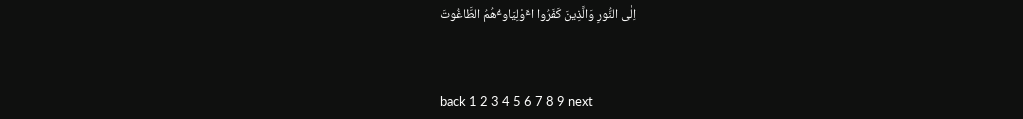اِلٰی النُّورِ وَالَّذِینَ کَفَرُوا اٴَوْلِیَاوٴُھُمُ الطَّاغُوتَ



back 1 2 3 4 5 6 7 8 9 next